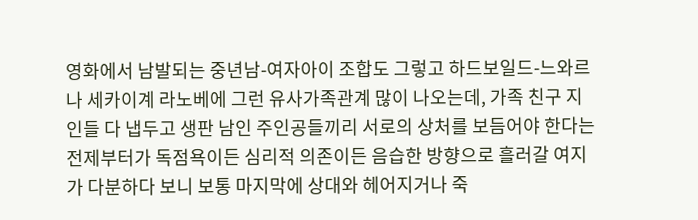영화에서 남발되는 중년남-여자아이 조합도 그렇고 하드보일드-느와르나 세카이계 라노베에 그런 유사가족관계 많이 나오는데, 가족 친구 지인들 다 냅두고 생판 남인 주인공들끼리 서로의 상처를 보듬어야 한다는 전제부터가 독점욕이든 심리적 의존이든 음습한 방향으로 흘러갈 여지가 다분하다 보니 보통 마지막에 상대와 헤어지거나 죽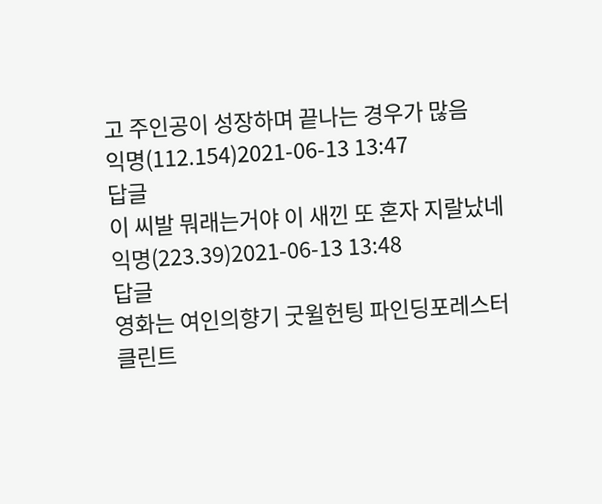고 주인공이 성장하며 끝나는 경우가 많음
익명(112.154)2021-06-13 13:47
답글
이 씨발 뭐래는거야 이 새낀 또 혼자 지랄났네
익명(223.39)2021-06-13 13:48
답글
영화는 여인의향기 굿윌헌팅 파인딩포레스터 클린트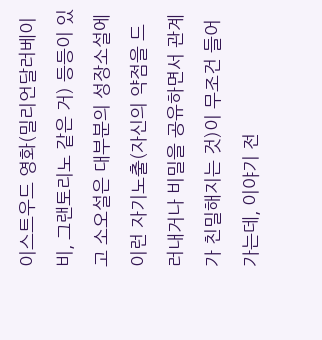이스트우드 영화(밀리언달러베이비, 그랜토리노 같은 거) 등등이 있고 소오설은 대부분의 성장소설에 이런 자기노출(자신의 약점을 드러내거나 비밀을 공유하면서 관계가 친밀해지는 것)이 무조건 들어가는데, 이야기 전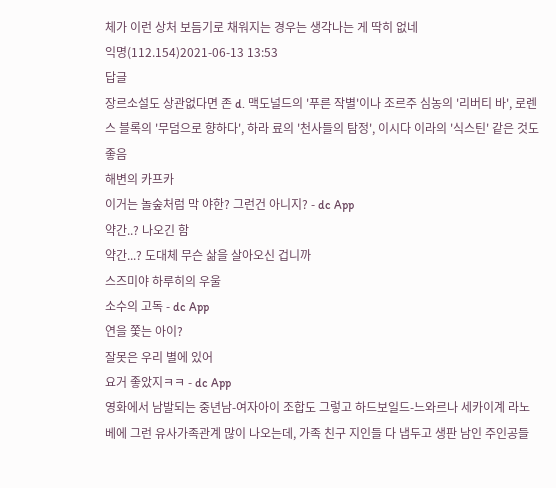체가 이런 상처 보듬기로 채워지는 경우는 생각나는 게 딱히 없네
익명(112.154)2021-06-13 13:53
답글
장르소설도 상관없다면 존 d. 맥도널드의 '푸른 작별'이나 조르주 심농의 '리버티 바', 로렌스 블록의 '무덤으로 향하다', 하라 료의 '천사들의 탐정', 이시다 이라의 '식스틴' 같은 것도 좋음
해변의 카프카
이거는 놀숲처럼 막 야한? 그런건 아니지? - dc App
약간..? 나오긴 함
약간...? 도대체 무슨 삶을 살아오신 겁니까
스즈미야 하루히의 우울
소수의 고독 - dc App
연을 쫓는 아이?
잘못은 우리 별에 있어
요거 좋았지ㅋㅋ - dc App
영화에서 남발되는 중년남-여자아이 조합도 그렇고 하드보일드-느와르나 세카이계 라노베에 그런 유사가족관계 많이 나오는데, 가족 친구 지인들 다 냅두고 생판 남인 주인공들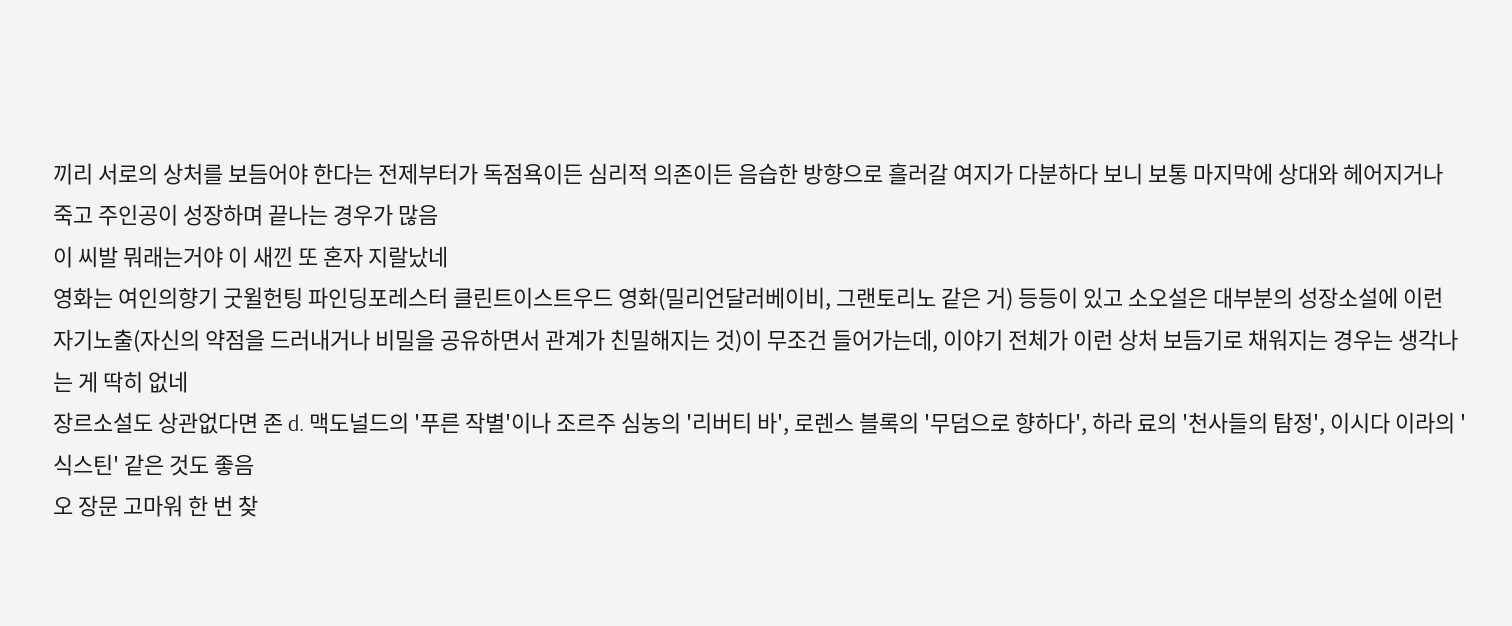끼리 서로의 상처를 보듬어야 한다는 전제부터가 독점욕이든 심리적 의존이든 음습한 방향으로 흘러갈 여지가 다분하다 보니 보통 마지막에 상대와 헤어지거나 죽고 주인공이 성장하며 끝나는 경우가 많음
이 씨발 뭐래는거야 이 새낀 또 혼자 지랄났네
영화는 여인의향기 굿윌헌팅 파인딩포레스터 클린트이스트우드 영화(밀리언달러베이비, 그랜토리노 같은 거) 등등이 있고 소오설은 대부분의 성장소설에 이런 자기노출(자신의 약점을 드러내거나 비밀을 공유하면서 관계가 친밀해지는 것)이 무조건 들어가는데, 이야기 전체가 이런 상처 보듬기로 채워지는 경우는 생각나는 게 딱히 없네
장르소설도 상관없다면 존 d. 맥도널드의 '푸른 작별'이나 조르주 심농의 '리버티 바', 로렌스 블록의 '무덤으로 향하다', 하라 료의 '천사들의 탐정', 이시다 이라의 '식스틴' 같은 것도 좋음
오 장문 고마워 한 번 찾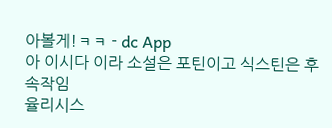아볼게!ㅋㅋ - dc App
아 이시다 이라 소설은 포틴이고 식스틴은 후속작임
율리시스